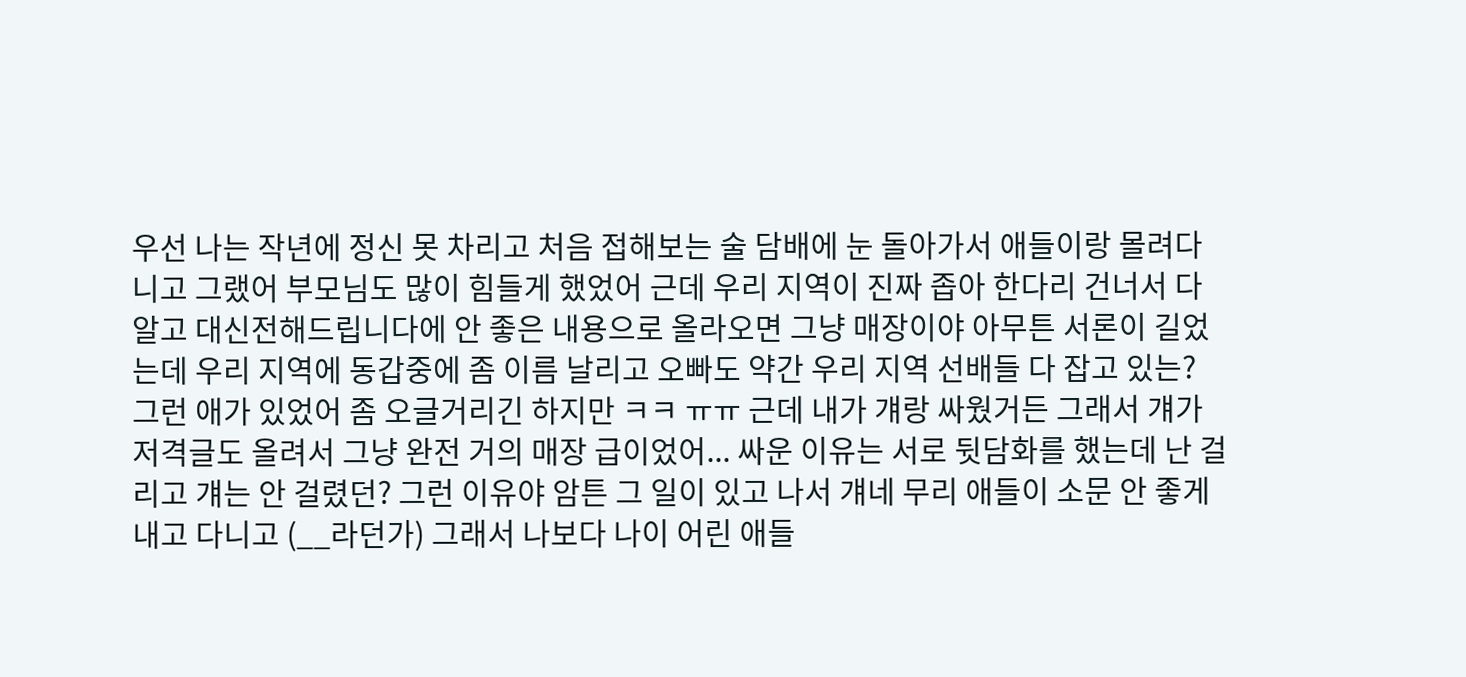우선 나는 작년에 정신 못 차리고 처음 접해보는 술 담배에 눈 돌아가서 애들이랑 몰려다니고 그랬어 부모님도 많이 힘들게 했었어 근데 우리 지역이 진짜 좁아 한다리 건너서 다 알고 대신전해드립니다에 안 좋은 내용으로 올라오면 그냥 매장이야 아무튼 서론이 길었는데 우리 지역에 동갑중에 좀 이름 날리고 오빠도 약간 우리 지역 선배들 다 잡고 있는? 그런 애가 있었어 좀 오글거리긴 하지만 ㅋㅋ ㅠㅠ 근데 내가 걔랑 싸웠거든 그래서 걔가 저격글도 올려서 그냥 완전 거의 매장 급이었어... 싸운 이유는 서로 뒷담화를 했는데 난 걸리고 걔는 안 걸렸던? 그런 이유야 암튼 그 일이 있고 나서 걔네 무리 애들이 소문 안 좋게 내고 다니고 (__라던가) 그래서 나보다 나이 어린 애들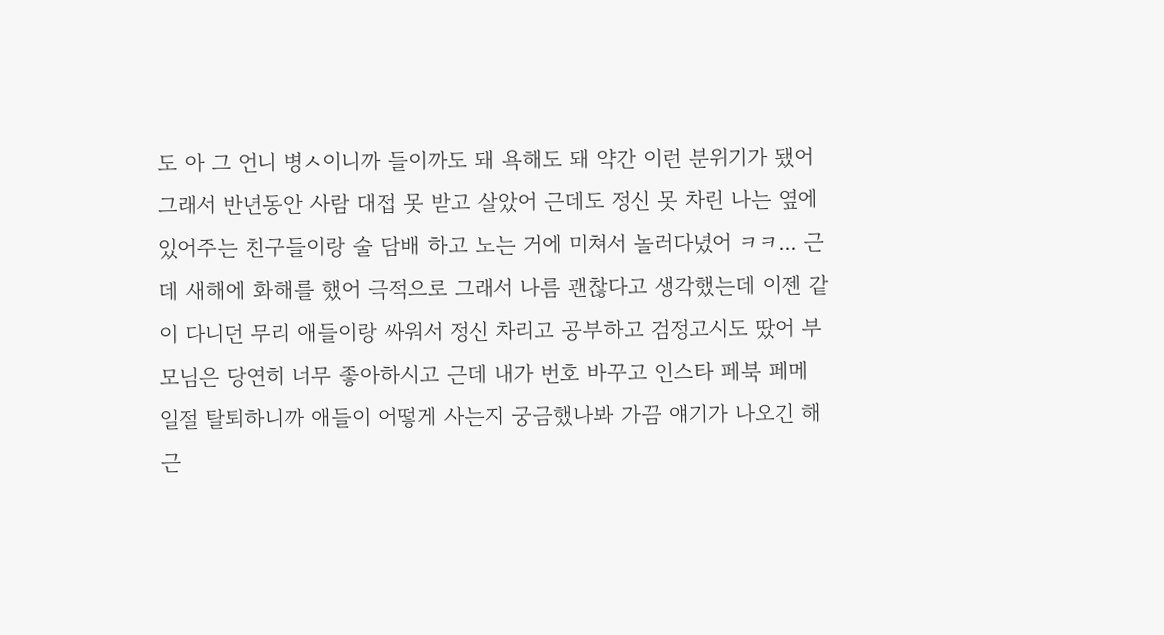도 아 그 언니 병ㅅ이니까 들이까도 돼 욕해도 돼 약간 이런 분위기가 됐어 그래서 반년동안 사람 대접 못 받고 살았어 근데도 정신 못 차린 나는 옆에 있어주는 친구들이랑 술 담배 하고 노는 거에 미쳐서 놀러다녔어 ㅋㅋ... 근데 새해에 화해를 했어 극적으로 그래서 나름 괜찮다고 생각했는데 이젠 같이 다니던 무리 애들이랑 싸워서 정신 차리고 공부하고 검정고시도 땄어 부모님은 당연히 너무 좋아하시고 근데 내가 번호 바꾸고 인스타 페북 페메 일절 탈퇴하니까 애들이 어떻게 사는지 궁금했나봐 가끔 얘기가 나오긴 해 근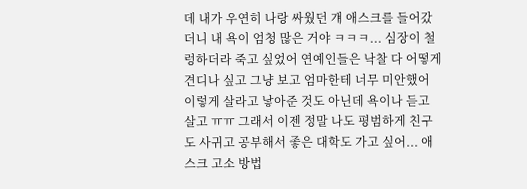데 내가 우연히 나랑 싸웠던 걔 애스크를 들어갔더니 내 욕이 엄청 많은 거야 ㅋㅋㅋ... 심장이 철렁하더라 죽고 싶었어 연예인들은 낙찰 다 어떻게 견디나 싶고 그냥 보고 엄마한테 너무 미안했어 이렇게 살라고 낳아준 것도 아닌데 욕이나 듣고 살고 ㅠㅠ 그래서 이젠 정말 나도 평범하게 친구도 사귀고 공부해서 좋은 대학도 가고 싶어... 애스크 고소 방법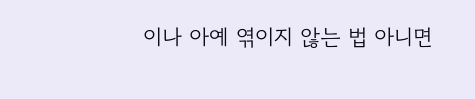이나 아예 엮이지 않는 법 아니면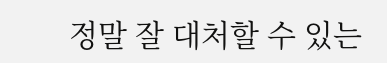정말 잘 대처할 수 있는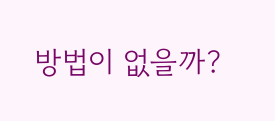방법이 없을까?